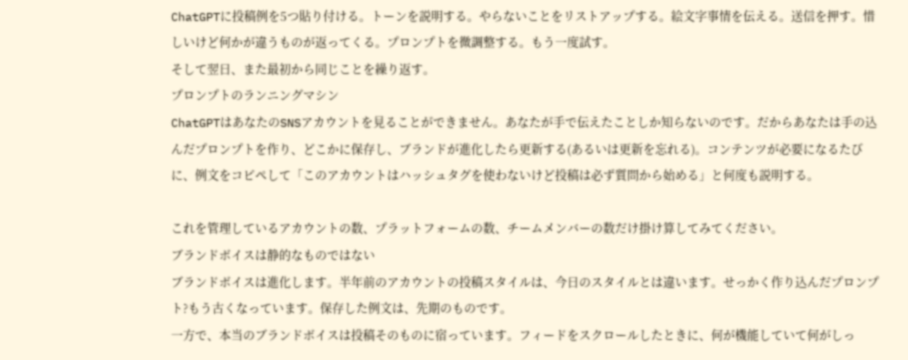ChatGPTに投稿例を5つ貼り付ける。トーンを説明する。やらないことをリストアップする。絵文字事情を伝える。送信を押す。惜しいけど何かが違うものが返ってくる。プロンプトを微調整する。もう一度試す。
そして翌日、また最初から同じことを繰り返す。
プロンプトのランニングマシン
ChatGPTはあなたのSNSアカウントを見ることができません。あなたが手で伝えたことしか知らないのです。だからあなたは手の込んだプロンプトを作り、どこかに保存し、ブランドが進化したら更新する(あるいは更新を忘れる)。コンテンツが必要になるたびに、例文をコピペして「このアカウントはハッシュタグを使わないけど投稿は必ず質問から始める」と何度も説明する。

これを管理しているアカウントの数、プラットフォームの数、チームメンバーの数だけ掛け算してみてください。
ブランドボイスは静的なものではない
ブランドボイスは進化します。半年前のアカウントの投稿スタイルは、今日のスタイルとは違います。せっかく作り込んだプロンプト?もう古くなっています。保存した例文は、先期のものです。
一方で、本当のブランドボイスは投稿そのものに宿っています。フィードをスクロールしたときに、何が機能していて何がしっ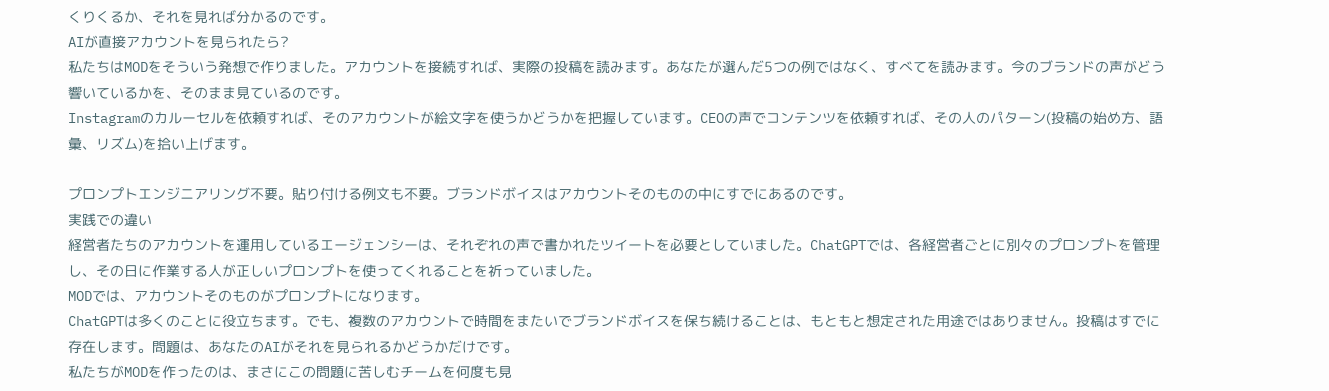くりくるか、それを見れば分かるのです。
AIが直接アカウントを見られたら?
私たちはMODをそういう発想で作りました。アカウントを接続すれば、実際の投稿を読みます。あなたが選んだ5つの例ではなく、すべてを読みます。今のブランドの声がどう響いているかを、そのまま見ているのです。
Instagramのカルーセルを依頼すれば、そのアカウントが絵文字を使うかどうかを把握しています。CEOの声でコンテンツを依頼すれば、その人のパターン(投稿の始め方、語彙、リズム)を拾い上げます。

プロンプトエンジニアリング不要。貼り付ける例文も不要。ブランドボイスはアカウントそのものの中にすでにあるのです。
実践での違い
経営者たちのアカウントを運用しているエージェンシーは、それぞれの声で書かれたツイートを必要としていました。ChatGPTでは、各経営者ごとに別々のプロンプトを管理し、その日に作業する人が正しいプロンプトを使ってくれることを祈っていました。
MODでは、アカウントそのものがプロンプトになります。
ChatGPTは多くのことに役立ちます。でも、複数のアカウントで時間をまたいでブランドボイスを保ち続けることは、もともと想定された用途ではありません。投稿はすでに存在します。問題は、あなたのAIがそれを見られるかどうかだけです。
私たちがMODを作ったのは、まさにこの問題に苦しむチームを何度も見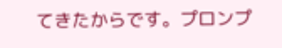てきたからです。プロンプ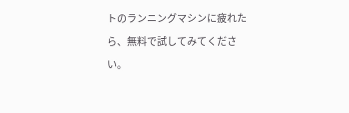トのランニングマシンに疲れたら、無料で試してみてください。